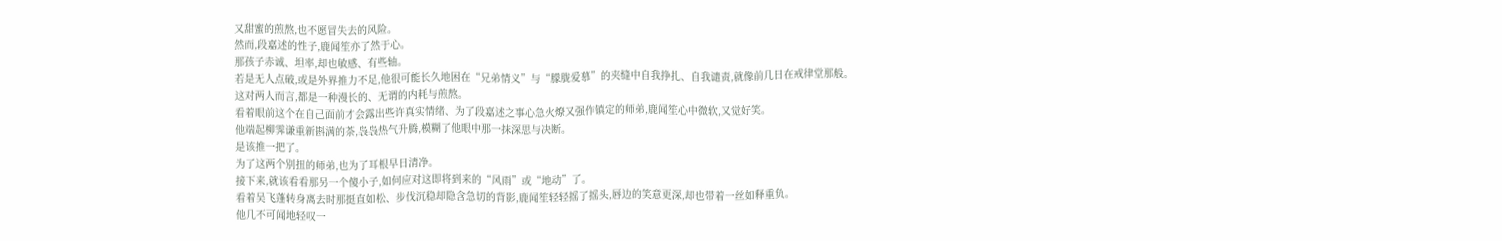又甜蜜的煎熬,也不愿冒失去的风险。
然而,段嘉述的性子,鹿闻笙亦了然于心。
那孩子赤诚、坦率,却也敏感、有些轴。
若是无人点破,或是外界推力不足,他很可能长久地困在“兄弟情义”与“朦胧爱慕”的夹缝中自我挣扎、自我谴责,就像前几日在戒律堂那般。
这对两人而言,都是一种漫长的、无谓的内耗与煎熬。
看着眼前这个在自己面前才会露出些许真实情绪、为了段嘉述之事心急火燎又强作镇定的师弟,鹿闻笙心中微软,又觉好笑。
他端起柳霁谦重新斟满的茶,袅袅热气升腾,模糊了他眼中那一抹深思与决断。
是该推一把了。
为了这两个别扭的师弟,也为了耳根早日清净。
接下来,就该看看那另一个傻小子,如何应对这即将到来的“风雨”或“地动”了。
看着吴飞蓬转身离去时那挺直如松、步伐沉稳却隐含急切的背影,鹿闻笙轻轻摇了摇头,唇边的笑意更深,却也带着一丝如释重负。
他几不可闻地轻叹一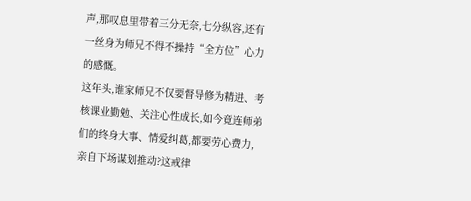声,那叹息里带着三分无奈,七分纵容,还有一丝身为师兄不得不操持“全方位”心力的感慨。
这年头,谁家师兄不仅要督导修为精进、考核课业勤勉、关注心性成长,如今竟连师弟们的终身大事、情爱纠葛,都要劳心费力,亲自下场谋划推动?这戒律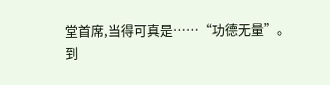堂首席,当得可真是……“功德无量”。
到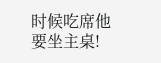时候吃席他要坐主桌!